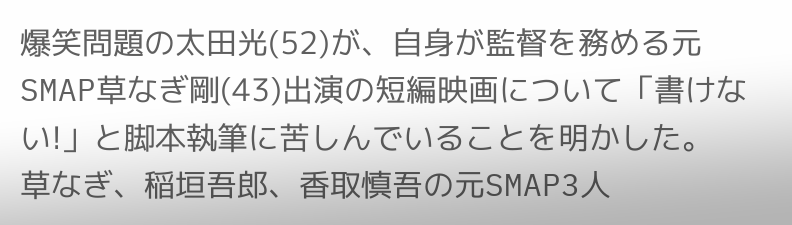爆笑問題の太田光(52)が、自身が監督を務める元SMAP草なぎ剛(43)出演の短編映画について「書けない!」と脚本執筆に苦しんでいることを明かした。
草なぎ、稲垣吾郎、香取慎吾の元SMAP3人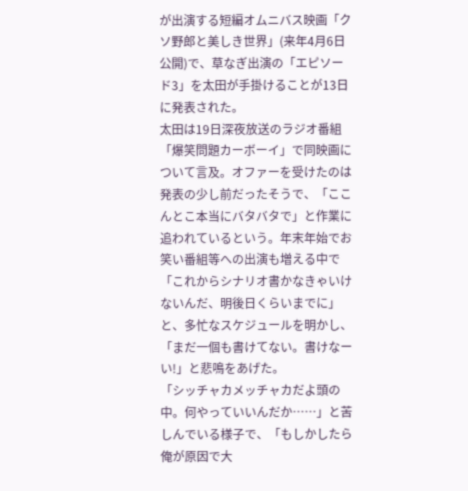が出演する短編オムニバス映画「クソ野郎と美しき世界」(来年4月6日公開)で、草なぎ出演の「エピソード3」を太田が手掛けることが13日に発表された。
太田は19日深夜放送のラジオ番組「爆笑問題カーボーイ」で同映画について言及。オファーを受けたのは発表の少し前だったそうで、「ここんとこ本当にバタバタで」と作業に追われているという。年末年始でお笑い番組等への出演も増える中で「これからシナリオ書かなきゃいけないんだ、明後日くらいまでに」と、多忙なスケジュールを明かし、「まだ一個も書けてない。書けなーい!」と悲鳴をあげた。
「シッチャカメッチャカだよ頭の中。何やっていいんだか……」と苦しんでいる様子で、「もしかしたら俺が原因で大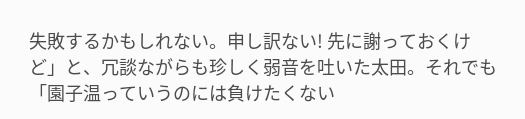失敗するかもしれない。申し訳ない! 先に謝っておくけど」と、冗談ながらも珍しく弱音を吐いた太田。それでも「園子温っていうのには負けたくない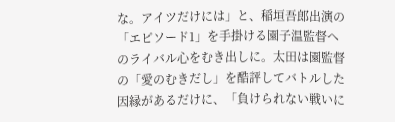な。アイツだけには」と、稲垣吾郎出演の「エピソード1」を手掛ける園子温監督へのライバル心をむき出しに。太田は園監督の「愛のむきだし」を酷評してバトルした因縁があるだけに、「負けられない戦いに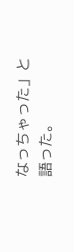なっちゃった」と語った。